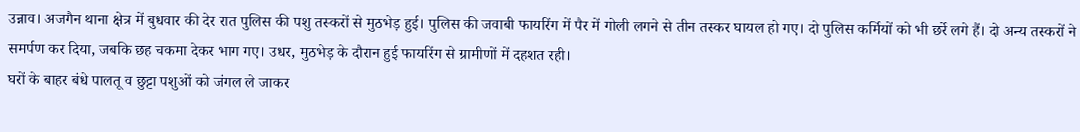उन्नाव। अजगैन थाना क्षेत्र में बुधवार की देर रात पुलिस की पशु तस्करों से मुठभेड़ हुई। पुलिस की जवाबी फायरिंग में पैर में गोली लगने से तीन तस्कर घायल हो गए। दो पुलिस कर्मियों को भी छर्रे लगे हैं। दो अन्य तस्करों ने समर्पण कर दिया, जबकि छह चकमा देकर भाग गए। उधर, मुठभेड़ के दौरान हुई फायरिंग से ग्रामीणों में दहशत रही।
घरों के बाहर बंधे पालतू व छुट्टा पशुओं को जंगल ले जाकर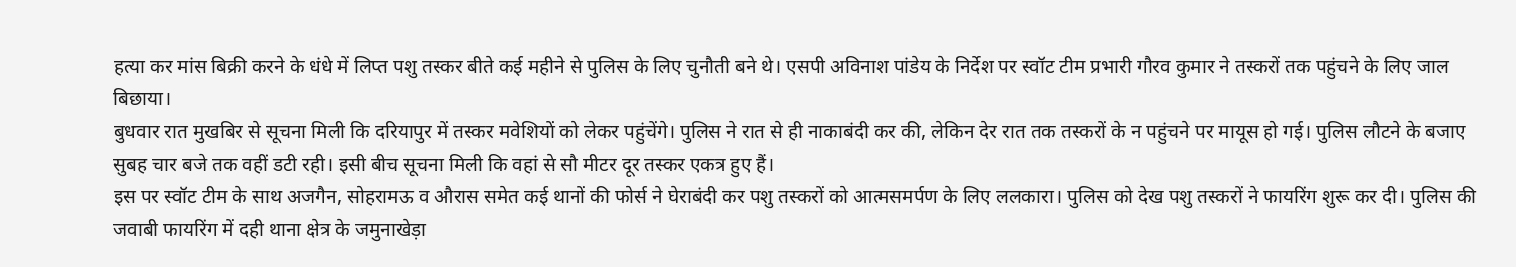हत्या कर मांस बिक्री करने के धंधे में लिप्त पशु तस्कर बीते कई महीने से पुलिस के लिए चुनौती बने थे। एसपी अविनाश पांडेय के निर्देश पर स्वॉट टीम प्रभारी गौरव कुमार ने तस्करों तक पहुंचने के लिए जाल बिछाया।
बुधवार रात मुखबिर से सूचना मिली कि दरियापुर में तस्कर मवेशियों को लेकर पहुंचेंगे। पुलिस ने रात से ही नाकाबंदी कर की, लेकिन देर रात तक तस्करों के न पहुंचने पर मायूस हो गई। पुलिस लौटने के बजाए सुबह चार बजे तक वहीं डटी रही। इसी बीच सूचना मिली कि वहां से सौ मीटर दूर तस्कर एकत्र हुए हैं।
इस पर स्वॉट टीम के साथ अजगैन, सोहरामऊ व औरास समेत कई थानों की फोर्स ने घेराबंदी कर पशु तस्करों को आत्मसमर्पण के लिए ललकारा। पुलिस को देख पशु तस्करों ने फायरिंग शुरू कर दी। पुलिस की जवाबी फायरिंग में दही थाना क्षेत्र के जमुनाखेड़ा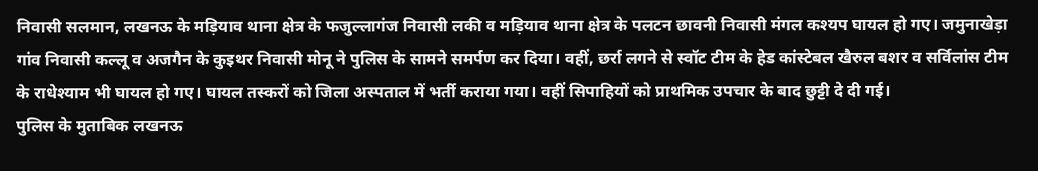निवासी सलमान, लखनऊ के मड़ियाव थाना क्षेत्र के फजुल्लागंज निवासी लकी व मड़ियाव थाना क्षेत्र के पलटन छावनी निवासी मंगल कश्यप घायल हो गए। जमुनाखेड़ा गांव निवासी कल्लू व अजगैन के कुइथर निवासी मोनू ने पुलिस के सामने समर्पण कर दिया। वहीं, छर्रा लगने से स्वॉट टीम के हेड कांस्टेबल खैरुल बशर व सर्विलांस टीम के राधेश्याम भी घायल हो गए। घायल तस्करों को जिला अस्पताल में भर्ती कराया गया। वहीं सिपाहियों को प्राथमिक उपचार के बाद छुट्टी दे दी गई।
पुलिस के मुताबिक लखनऊ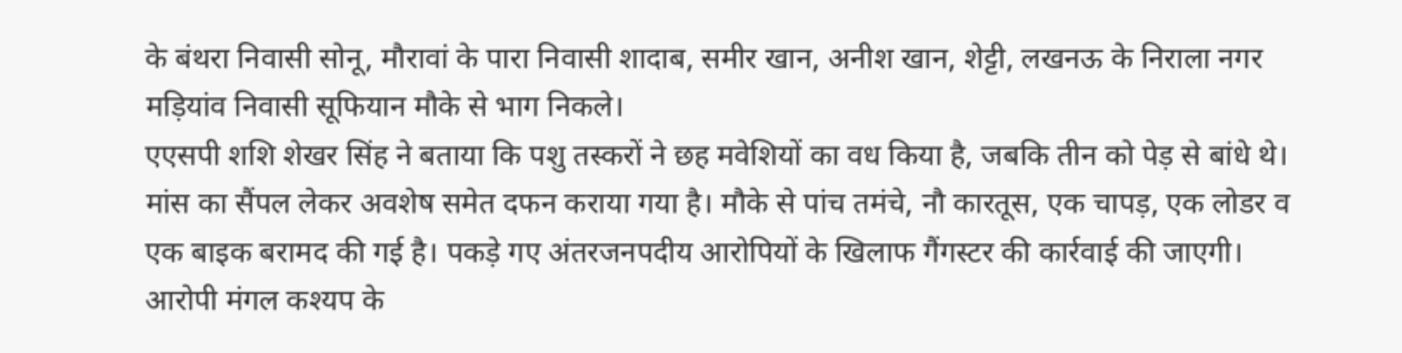के बंथरा निवासी सोनू, मौरावां के पारा निवासी शादाब, समीर खान, अनीश खान, शेट्टी, लखनऊ के निराला नगर मड़ियांव निवासी सूफियान मौके से भाग निकले।
एएसपी शशि शेखर सिंह ने बताया कि पशु तस्करों ने छह मवेशियों का वध किया है, जबकि तीन को पेड़ से बांधे थे। मांस का सैंपल लेकर अवशेष समेत दफन कराया गया है। मौके से पांच तमंचे, नौ कारतूस, एक चापड़, एक लोडर व एक बाइक बरामद की गई है। पकड़े गए अंतरजनपदीय आरोपियों के खिलाफ गैंगस्टर की कार्रवाई की जाएगी। आरोपी मंगल कश्यप के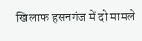खिलाफ हसनगंज में दो मामले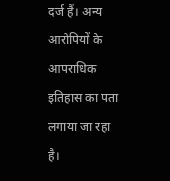दर्ज हैं। अन्य आरोपियों के आपराधिक इतिहास का पता लगाया जा रहा है।